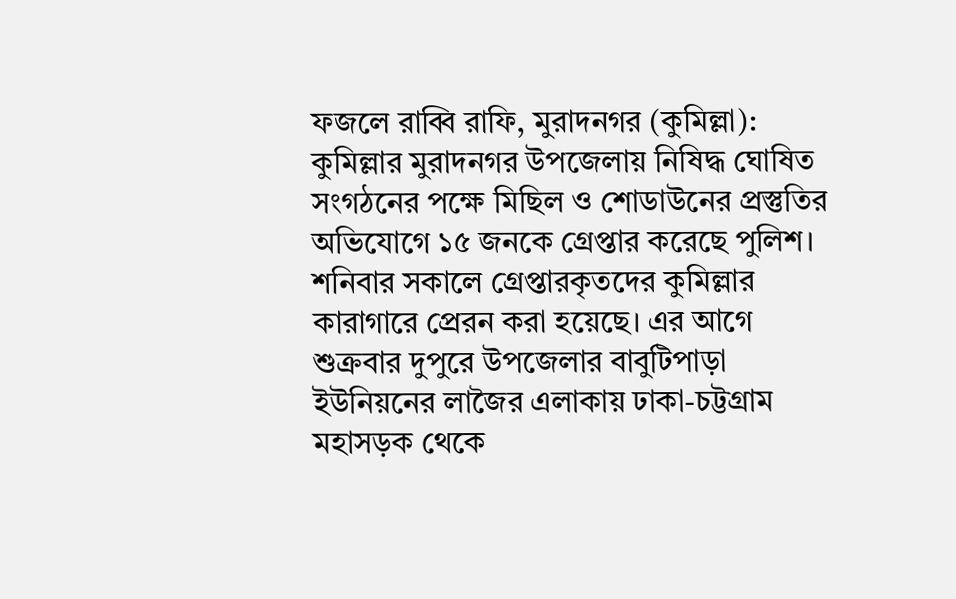ফজলে রাব্বি রাফি, মুরাদনগর (কুমিল্লা):
কুমিল্লার মুরাদনগর উপজেলায় নিষিদ্ধ ঘোষিত সংগঠনের পক্ষে মিছিল ও শোডাউনের প্রস্তুতির অভিযোগে ১৫ জনকে গ্রেপ্তার করেছে পুলিশ।
শনিবার সকালে গ্রেপ্তারকৃতদের কুমিল্লার কারাগারে প্রেরন করা হয়েছে। এর আগে শুক্রবার দুপুরে উপজেলার বাবুটিপাড়া ইউনিয়নের লাজৈর এলাকায় ঢাকা-চট্টগ্রাম মহাসড়ক থেকে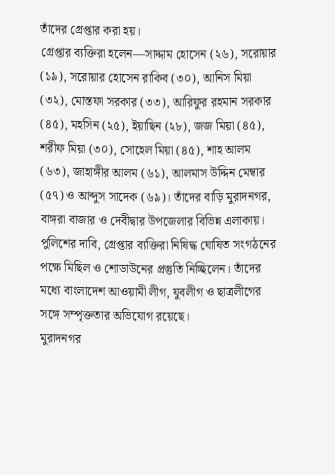তাঁদের গ্রেপ্তার করা হয়।
গ্রেপ্তার ব্যক্তিরা হলেন—সাদ্দাম হোসেন (২৬), সরোয়ার (১৯), সরোয়ার হোসেন রাকিব (৩০), আনিস মিয়া (৩২), মোস্তফা সরকার (৩৩), আরিফুর রহমান সরকার (৪৫), মহসিন (২৫), ইয়াছিন (২৮), জজ মিয়া (৪৫), শরীফ মিয়া (৩০), সোহেল মিয়া (৪৫), শাহ আলম (৬৩), জাহাঙ্গীর আলম (৬১), আলমাস উদ্দিন মেম্বার (৫৭) ও আব্দুস সাদেক (৬৯)। তাঁদের বাড়ি মুরাদনগর, বাঙ্গরা বাজার ও দেবীদ্বার উপজেলার বিভিন্ন এলাকায়।
পুলিশের দাবি, গ্রেপ্তার ব্যক্তিরা নিষিদ্ধ ঘোষিত সংগঠনের পক্ষে মিছিল ও শোডাউনের প্রস্তুতি নিচ্ছিলেন। তাঁদের মধ্যে বাংলাদেশ আওয়ামী লীগ, যুবলীগ ও ছাত্রলীগের সঙ্গে সম্পৃক্ততার অভিযোগ রয়েছে।
মুরাদনগর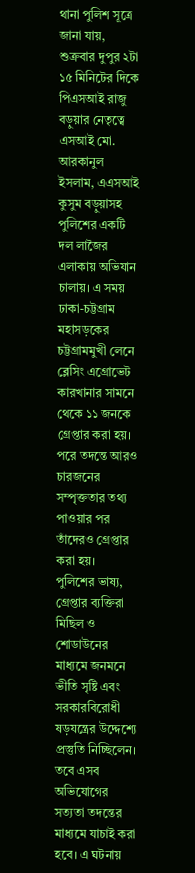থানা পুলিশ সূত্রে জানা যায়, শুক্রবার দুপুর ২টা ১৫ মিনিটের দিকে পিএসআই রাজু বড়ুয়ার নেতৃত্বে এসআই মো. আরকানুল ইসলাম, এএসআই কুসুম বড়ুয়াসহ পুলিশের একটি দল লাজৈর এলাকায় অভিযান চালায়। এ সময় ঢাকা-চট্টগ্রাম মহাসড়কের চট্টগ্রামমুখী লেনে ব্লেসিং এগ্রোভেট কারখানার সামনে থেকে ১১ জনকে গ্রেপ্তার করা হয়। পরে তদন্তে আরও চারজনের সম্পৃক্ততার তথ্য পাওয়ার পর তাঁদেরও গ্রেপ্তার করা হয়।
পুলিশের ভাষ্য, গ্রেপ্তার ব্যক্তিরা মিছিল ও শোডাউনের মাধ্যমে জনমনে ভীতি সৃষ্টি এবং সরকারবিরোধী ষড়যন্ত্রের উদ্দেশ্যে প্রস্তুতি নিচ্ছিলেন। তবে এসব অভিযোগের সত্যতা তদন্তের মাধ্যমে যাচাই করা হবে। এ ঘটনায়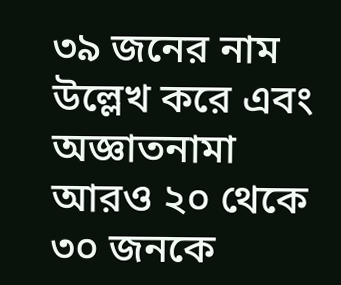৩৯ জনের নাম উল্লেখ করে এবং অজ্ঞাতনামা আরও ২০ থেকে ৩০ জনকে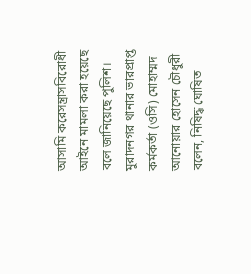আসামি করেসন্ত্রাসবিরোধী আইনে মামলা করা হয়েছে বলে জানিয়েছে পুলিশ।
মুরাদনগর থানার ভারপ্রাপ্ত কর্মকর্তা (ওসি) মোহাম্মদ আনোয়ার হোসেন চৌধুরী বলেন, নিষিদ্ধ ঘোষিত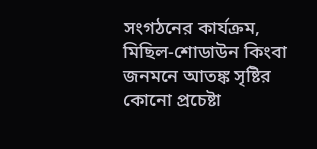সংগঠনের কার্যক্রম, মিছিল-শোডাউন কিংবা জনমনে আতঙ্ক সৃষ্টির কোনো প্রচেষ্টা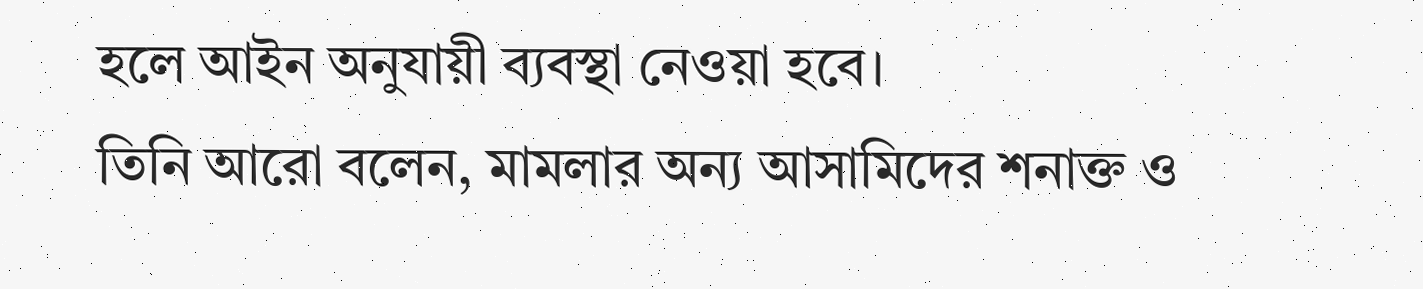হলে আইন অনুযায়ী ব্যবস্থা নেওয়া হবে।
তিনি আরো বলেন, মামলার অন্য আসামিদের শনাক্ত ও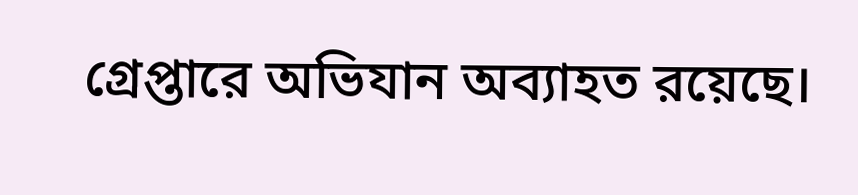গ্রেপ্তারে অভিযান অব্যাহত রয়েছে।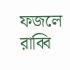ফজলে রাব্বি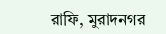রাফি, মুরাদনগর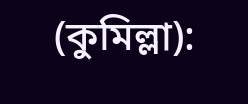(কুমিল্লা):